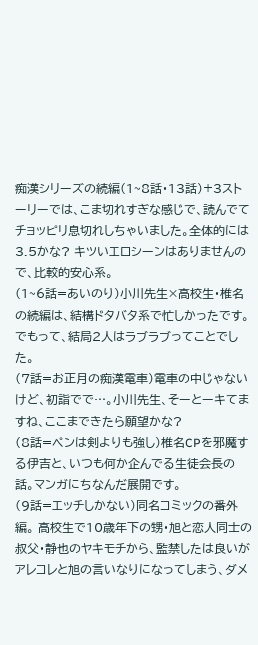痴漢シリーズの続編(1~8話・13話)+3ストーリーでは、こま切れすぎな感じで、読んでてチョッピリ息切れしちゃいました。全体的には3.5かな? キツいエロシーンはありませんので、比較的安心系。
(1~6話=あいのり)小川先生×高校生・椎名の続編は、結構ドタバタ系で忙しかったです。でもって、結局2人はラブラブってことでした。
(7話=お正月の痴漢電車)電車の中じゃないけど、初詣でで…。小川先生、そーとーキてますね、ここまできたら願望かな?
(8話=ペンは剣よりも強し)椎名CPを邪魔する伊吉と、いつも何か企んでる生徒会長の話。マンガにちなんだ展開です。
(9話=エッチしかない)同名コミックの番外編。 高校生で10歳年下の甥・旭と恋人同士の叔父・静也のヤキモチから、監禁したは良いがアレコレと旭の言いなりになってしまう、ダメ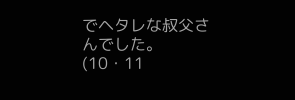でヘタレな叔父さんでした。
(10・11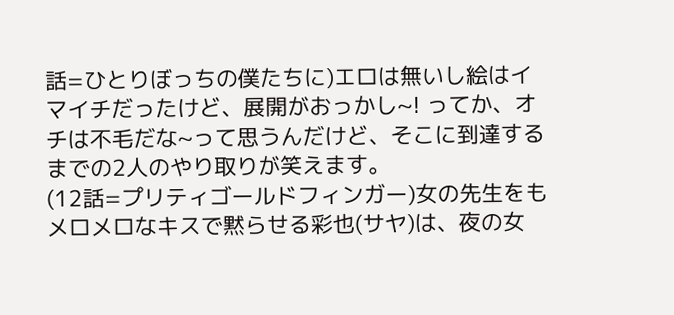話=ひとりぼっちの僕たちに)エロは無いし絵はイマイチだったけど、展開がおっかし~! ってか、オチは不毛だな~って思うんだけど、そこに到達するまでの2人のやり取りが笑えます。
(12話=プリティゴールドフィンガー)女の先生をもメロメロなキスで黙らせる彩也(サヤ)は、夜の女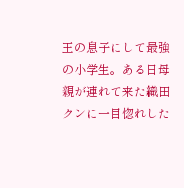王の息子にして最強の小学生。ある日母親が連れて来た織田クンに一目惚れした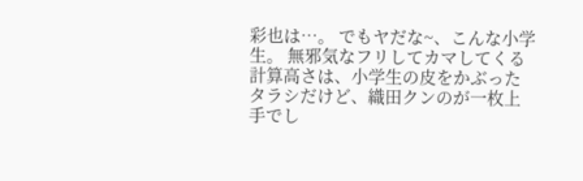彩也は…。 でもヤだな~、こんな小学生。 無邪気なフリしてカマしてくる計算高さは、小学生の皮をかぶったタラシだけど、織田クンのが一枚上手でし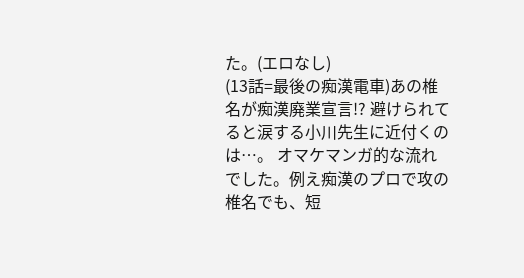た。(エロなし)
(13話=最後の痴漢電車)あの椎名が痴漢廃業宣言!? 避けられてると涙する小川先生に近付くのは…。 オマケマンガ的な流れでした。例え痴漢のプロで攻の椎名でも、短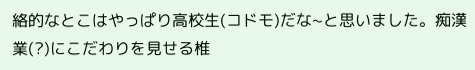絡的なとこはやっぱり高校生(コドモ)だな~と思いました。痴漢業(?)にこだわりを見せる椎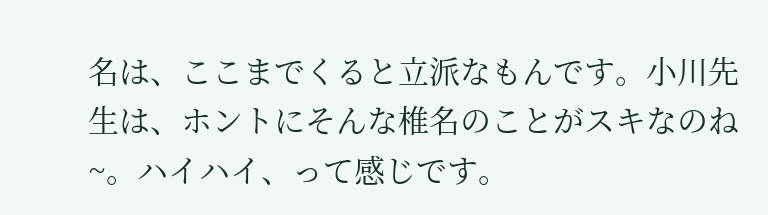名は、ここまでくると立派なもんです。小川先生は、ホントにそんな椎名のことがスキなのね~。ハイハイ、って感じです。